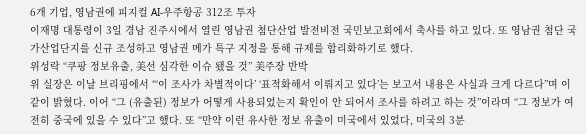6개 기업, 영남권에 피지컬 AI-우주항공 312조 투자
이재명 대통령이 3일 경남 진주시에서 열린 영남권 첨단산업 발전비전 국민보고회에서 축사를 하고 있다. 또 영남권 첨단 국가산업단지를 신규 조성하고 영남권 메가 특구 지정을 통해 규제를 합리화하기로 했다.
위성락 “쿠팡 정보유출, 美선 심각한 이슈 됐을 것” 美주장 반박
위 실장은 이날 브리핑에서 “‘이 조사가 차별적이다’ ‘표적화해서 이뤄지고 있다’는 보고서 내용은 사실과 크게 다르다”며 이같이 밝혔다. 이어 “그 (유출된) 정보가 어떻게 사용되었는지 확인이 안 되어서 조사를 하려고 하는 것”이라며 “그 정보가 여전히 중국에 있을 수 있다”고 했다. 또 “만약 이런 유사한 정보 유출이 미국에서 있었다, 미국의 3분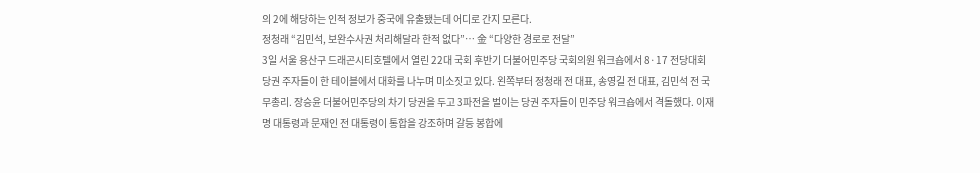의 2에 해당하는 인적 정보가 중국에 유출됐는데 어디로 간지 모른다.
정청래 “김민석, 보완수사권 처리해달라 한적 없다”… 金 “다양한 경로로 전달”
3일 서울 용산구 드래곤시티호텔에서 열린 22대 국회 후반기 더불어민주당 국회의원 워크숍에서 8·17 전당대회 당권 주자들이 한 테이블에서 대화를 나누며 미소짓고 있다. 왼쪽부터 정청래 전 대표, 송영길 전 대표, 김민석 전 국무총리. 장승윤 더불어민주당의 차기 당권을 두고 3파전을 벌이는 당권 주자들이 민주당 워크숍에서 격돌했다. 이재명 대통령과 문재인 전 대통령이 통합을 강조하며 갈등 봉합에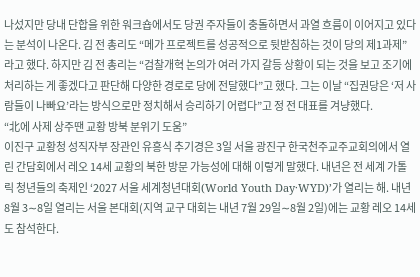나섰지만 당내 단합을 위한 워크숍에서도 당권 주자들이 충돌하면서 과열 흐름이 이어지고 있다는 분석이 나온다. 김 전 총리도 “메가 프로젝트를 성공적으로 뒷받침하는 것이 당의 제1과제”라고 했다. 하지만 김 전 총리는 “검찰개혁 논의가 여러 가지 갈등 상황이 되는 것을 보고 조기에 처리하는 게 좋겠다고 판단해 다양한 경로로 당에 전달했다”고 했다. 그는 이날 “집권당은 ‘저 사람들이 나빠요’라는 방식으로만 정치해서 승리하기 어렵다”고 정 전 대표를 겨냥했다.
“北에 사제 상주땐 교황 방북 분위기 도움”
이진구 교황청 성직자부 장관인 유흥식 추기경은 3일 서울 광진구 한국천주교주교회의에서 열린 간담회에서 레오 14세 교황의 북한 방문 가능성에 대해 이렇게 말했다. 내년은 전 세계 가톨릭 청년들의 축제인 ‘2027 서울 세계청년대회(World Youth Day·WYD)’가 열리는 해. 내년 8월 3∼8일 열리는 서울 본대회(지역 교구 대회는 내년 7월 29일∼8월 2일)에는 교황 레오 14세도 참석한다.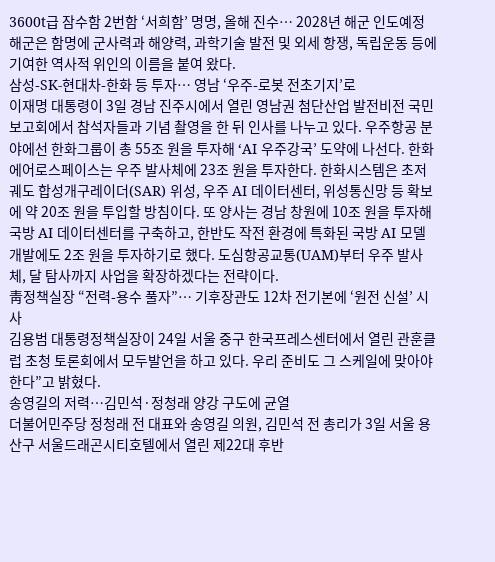3600t급 잠수함 2번함 ‘서희함’ 명명, 올해 진수… 2028년 해군 인도예정
해군은 함명에 군사력과 해양력, 과학기술 발전 및 외세 항쟁, 독립운동 등에 기여한 역사적 위인의 이름을 붙여 왔다.
삼성-SK-현대차-한화 등 투자… 영남 ‘우주-로봇 전초기지’로
이재명 대통령이 3일 경남 진주시에서 열린 영남권 첨단산업 발전비전 국민보고회에서 참석자들과 기념 촬영을 한 뒤 인사를 나누고 있다. 우주항공 분야에선 한화그룹이 총 55조 원을 투자해 ‘AI 우주강국’ 도약에 나선다. 한화에어로스페이스는 우주 발사체에 23조 원을 투자한다. 한화시스템은 초저궤도 합성개구레이더(SAR) 위성, 우주 AI 데이터센터, 위성통신망 등 확보에 약 20조 원을 투입할 방침이다. 또 양사는 경남 창원에 10조 원을 투자해 국방 AI 데이터센터를 구축하고, 한반도 작전 환경에 특화된 국방 AI 모델 개발에도 2조 원을 투자하기로 했다. 도심항공교통(UAM)부터 우주 발사체, 달 탐사까지 사업을 확장하겠다는 전략이다.
靑정책실장 “전력-용수 풀자”… 기후장관도 12차 전기본에 ‘원전 신설’ 시사
김용범 대통령정책실장이 24일 서울 중구 한국프레스센터에서 열린 관훈클럽 초청 토론회에서 모두발언을 하고 있다. 우리 준비도 그 스케일에 맞아야 한다”고 밝혔다.
송영길의 저력…김민석·정청래 양강 구도에 균열
더불어민주당 정청래 전 대표와 송영길 의원, 김민석 전 총리가 3일 서울 용산구 서울드래곤시티호텔에서 열린 제22대 후반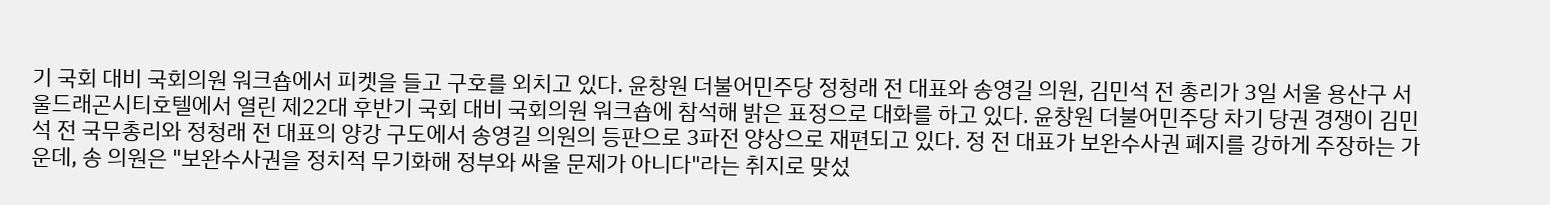기 국회 대비 국회의원 워크숍에서 피켓을 들고 구호를 외치고 있다. 윤창원 더불어민주당 정청래 전 대표와 송영길 의원, 김민석 전 총리가 3일 서울 용산구 서울드래곤시티호텔에서 열린 제22대 후반기 국회 대비 국회의원 워크숍에 참석해 밝은 표정으로 대화를 하고 있다. 윤창원 더불어민주당 차기 당권 경쟁이 김민석 전 국무총리와 정청래 전 대표의 양강 구도에서 송영길 의원의 등판으로 3파전 양상으로 재편되고 있다. 정 전 대표가 보완수사권 폐지를 강하게 주장하는 가운데, 송 의원은 "보완수사권을 정치적 무기화해 정부와 싸울 문제가 아니다"라는 취지로 맞섰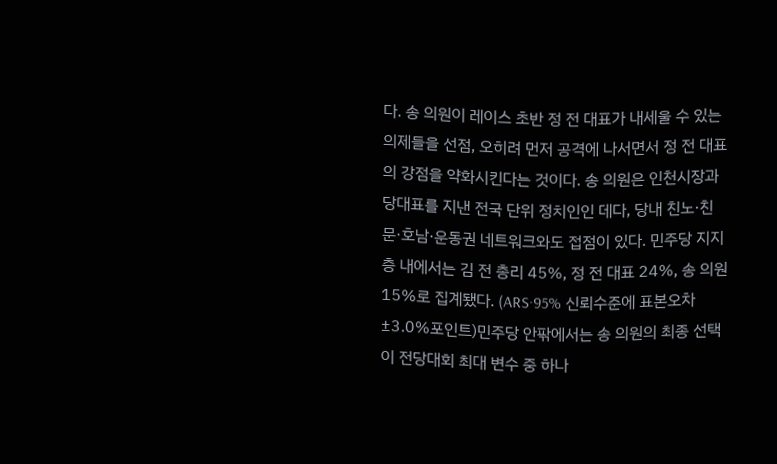다. 송 의원이 레이스 초반 정 전 대표가 내세울 수 있는 의제들을 선점, 오히려 먼저 공격에 나서면서 정 전 대표의 강점을 약화시킨다는 것이다. 송 의원은 인천시장과 당대표를 지낸 전국 단위 정치인인 데다, 당내 친노·친문·호남·운동권 네트워크와도 접점이 있다. 민주당 지지층 내에서는 김 전 총리 45%, 정 전 대표 24%, 송 의원 15%로 집계됐다. (ARS·95% 신뢰수준에 표본오차 ±3.0%포인트)민주당 안팎에서는 송 의원의 최종 선택이 전당대회 최대 변수 중 하나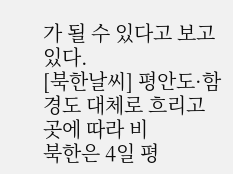가 될 수 있다고 보고 있다.
[북한날씨] 평안도·함경도 대체로 흐리고 곳에 따라 비
북한은 4일 평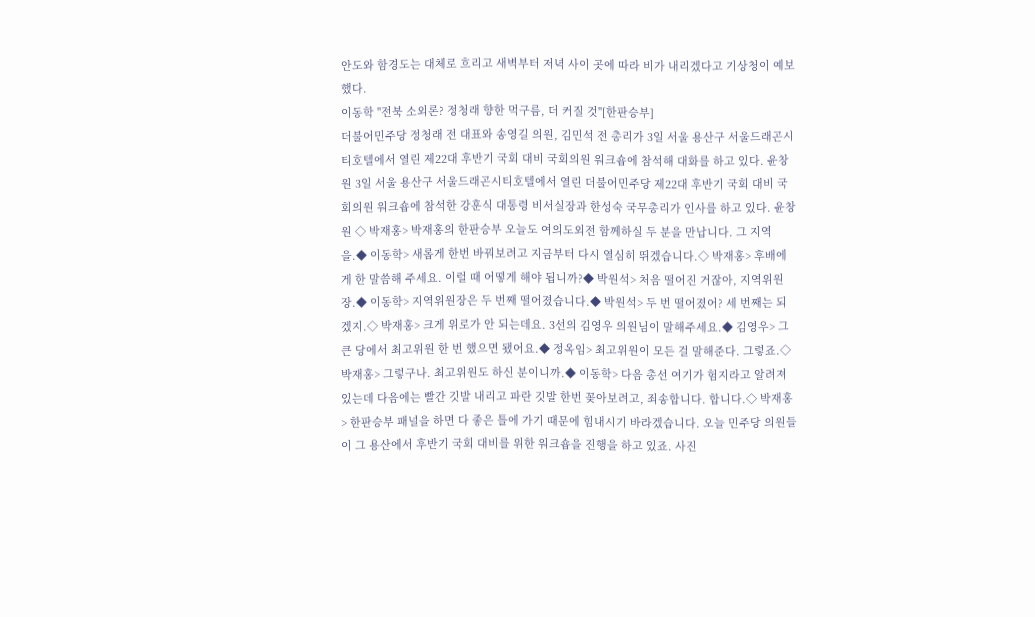안도와 함경도는 대체로 흐리고 새벽부터 저녁 사이 곳에 따라 비가 내리겠다고 기상청이 예보했다.
이동학 "전북 소외론? 정청래 향한 먹구름, 더 커질 것"[한판승부]
더불어민주당 정청래 전 대표와 송영길 의원, 김민석 전 총리가 3일 서울 용산구 서울드래곤시티호텔에서 열린 제22대 후반기 국회 대비 국회의원 워크숍에 참석해 대화를 하고 있다. 윤창원 3일 서울 용산구 서울드래곤시티호텔에서 열린 더불어민주당 제22대 후반기 국회 대비 국회의원 워크숍에 참석한 강훈식 대통령 비서실장과 한성숙 국무총리가 인사를 하고 있다. 윤창원 ◇ 박재홍> 박재홍의 한판승부 오늘도 여의도외전 함께하실 두 분을 만납니다. 그 지역을.◆ 이동학> 새롭게 한번 바꿔보려고 지금부터 다시 열심히 뛰겠습니다.◇ 박재홍> 후배에게 한 말씀해 주세요. 이럴 때 어떻게 해야 됩니까?◆ 박원석> 처음 떨어진 거잖아, 지역위원장.◆ 이동학> 지역위원장은 두 번째 떨어졌습니다.◆ 박원석> 두 번 떨어졌어? 세 번째는 되겠지.◇ 박재홍> 크게 위로가 안 되는데요. 3선의 김영우 의원님이 말해주세요.◆ 김영우> 그 큰 당에서 최고위원 한 번 했으면 됐어요.◆ 정옥임> 최고위원이 모든 걸 말해준다. 그렇죠.◇ 박재홍> 그렇구나. 최고위원도 하신 분이니까.◆ 이동학> 다음 총선 여기가 험지라고 알려져 있는데 다음에는 빨간 깃발 내리고 파란 깃발 한번 꽂아보려고, 죄송합니다. 합니다.◇ 박재홍> 한판승부 패널을 하면 다 좋은 틀에 가기 때문에 힘내시기 바라겠습니다. 오늘 민주당 의원들이 그 용산에서 후반기 국회 대비를 위한 워크숍을 진행을 하고 있죠. 사진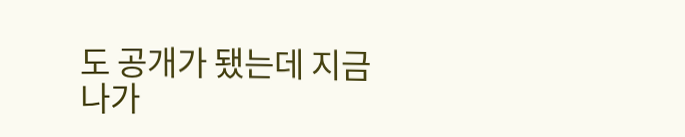도 공개가 됐는데 지금 나가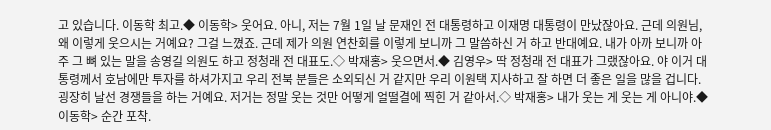고 있습니다. 이동학 최고.◆ 이동학> 웃어요. 아니, 저는 7월 1일 날 문재인 전 대통령하고 이재명 대통령이 만났잖아요. 근데 의원님, 왜 이렇게 웃으시는 거예요? 그걸 느꼈죠. 근데 제가 의원 연찬회를 이렇게 보니까 그 말씀하신 거 하고 반대예요. 내가 아까 보니까 아주 그 뼈 있는 말을 송영길 의원도 하고 정청래 전 대표도.◇ 박재홍> 웃으면서.◆ 김영우> 딱 정청래 전 대표가 그랬잖아요. 야 이거 대통령께서 호남에만 투자를 하셔가지고 우리 전북 분들은 소외되신 거 같지만 우리 이원택 지사하고 잘 하면 더 좋은 일을 많을 겁니다. 굉장히 날선 경쟁들을 하는 거예요. 저거는 정말 웃는 것만 어떻게 얼떨결에 찍힌 거 같아서.◇ 박재홍> 내가 웃는 게 웃는 게 아니야.◆ 이동학> 순간 포착.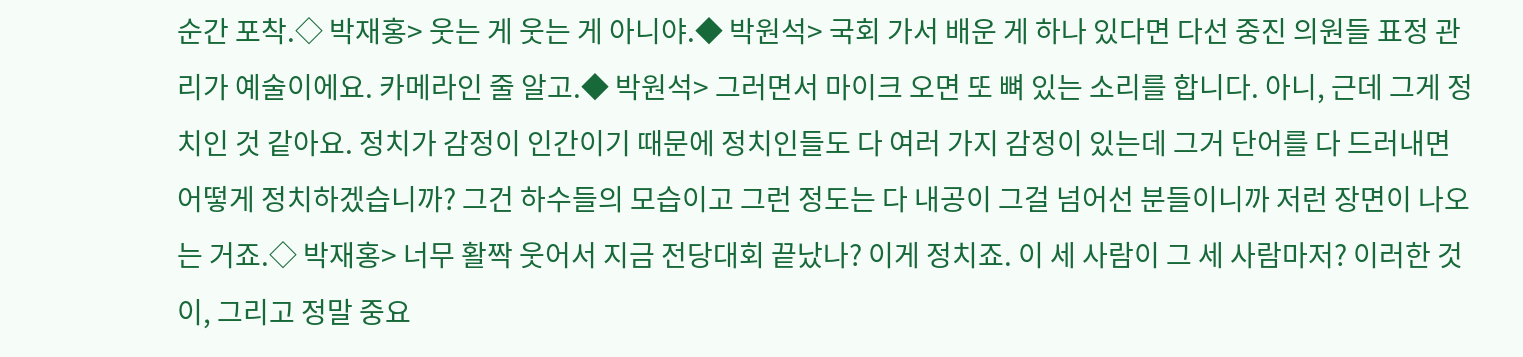순간 포착.◇ 박재홍> 웃는 게 웃는 게 아니야.◆ 박원석> 국회 가서 배운 게 하나 있다면 다선 중진 의원들 표정 관리가 예술이에요. 카메라인 줄 알고.◆ 박원석> 그러면서 마이크 오면 또 뼈 있는 소리를 합니다. 아니, 근데 그게 정치인 것 같아요. 정치가 감정이 인간이기 때문에 정치인들도 다 여러 가지 감정이 있는데 그거 단어를 다 드러내면 어떻게 정치하겠습니까? 그건 하수들의 모습이고 그런 정도는 다 내공이 그걸 넘어선 분들이니까 저런 장면이 나오는 거죠.◇ 박재홍> 너무 활짝 웃어서 지금 전당대회 끝났나? 이게 정치죠. 이 세 사람이 그 세 사람마저? 이러한 것이, 그리고 정말 중요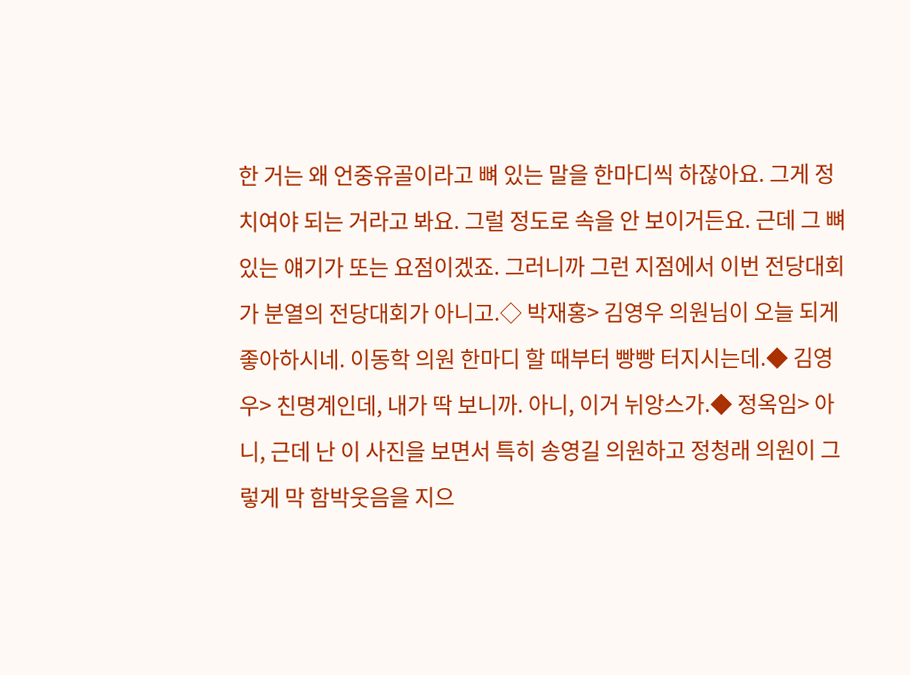한 거는 왜 언중유골이라고 뼈 있는 말을 한마디씩 하잖아요. 그게 정치여야 되는 거라고 봐요. 그럴 정도로 속을 안 보이거든요. 근데 그 뼈 있는 얘기가 또는 요점이겠죠. 그러니까 그런 지점에서 이번 전당대회가 분열의 전당대회가 아니고.◇ 박재홍> 김영우 의원님이 오늘 되게 좋아하시네. 이동학 의원 한마디 할 때부터 빵빵 터지시는데.◆ 김영우> 친명계인데, 내가 딱 보니까. 아니, 이거 뉘앙스가.◆ 정옥임> 아니, 근데 난 이 사진을 보면서 특히 송영길 의원하고 정청래 의원이 그렇게 막 함박웃음을 지으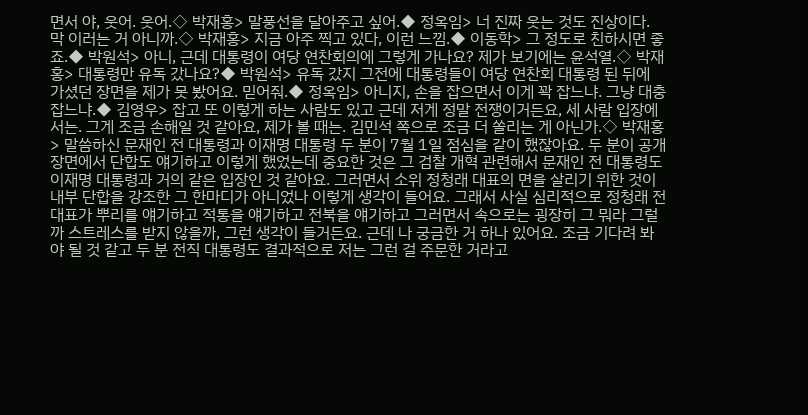면서 야, 웃어. 웃어.◇ 박재홍> 말풍선을 달아주고 싶어.◆ 정옥임> 너 진짜 웃는 것도 진상이다. 막 이러는 거 아니까.◇ 박재홍> 지금 아주 찍고 있다, 이런 느낌.◆ 이동학> 그 정도로 친하시면 좋죠.◆ 박원석> 아니, 근데 대통령이 여당 연찬회의에 그렇게 가나요? 제가 보기에는 윤석열.◇ 박재홍> 대통령만 유독 갔나요?◆ 박원석> 유독 갔지 그전에 대통령들이 여당 연찬회 대통령 된 뒤에 가셨던 장면을 제가 못 봤어요. 믿어줘.◆ 정옥임> 아니지, 손을 잡으면서 이게 꽉 잡느냐. 그냥 대충 잡느냐.◆ 김영우> 잡고 또 이렇게 하는 사람도 있고 근데 저게 정말 전쟁이거든요, 세 사람 입장에서는. 그게 조금 손해일 것 같아요, 제가 볼 때는. 김민석 쪽으로 조금 더 쏠리는 게 아닌가.◇ 박재홍> 말씀하신 문재인 전 대통령과 이재명 대통령 두 분이 7월 1일 점심을 같이 했잖아요. 두 분이 공개 장면에서 단합도 얘기하고 이렇게 했었는데 중요한 것은 그 검찰 개혁 관련해서 문재인 전 대통령도 이재명 대통령과 거의 같은 입장인 것 같아요. 그러면서 소위 정청래 대표의 면을 살리기 위한 것이 내부 단합을 강조한 그 한마디가 아니었나 이렇게 생각이 들어요. 그래서 사실 심리적으로 정청래 전 대표가 뿌리를 얘기하고 적통을 얘기하고 전북을 얘기하고 그러면서 속으로는 굉장히 그 뭐라 그럴까 스트레스를 받지 않을까, 그런 생각이 들거든요. 근데 나 궁금한 거 하나 있어요. 조금 기다려 봐야 될 것 같고 두 분 전직 대통령도 결과적으로 저는 그런 걸 주문한 거라고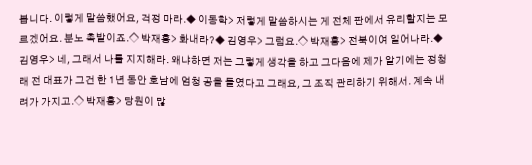봅니다. 이렇게 말씀했어요, 걱정 마라.◆ 이동학> 저렇게 말씀하시는 게 전체 판에서 유리할지는 모르겠어요. 분노 촉발이죠.◇ 박재홍> 화내라?◆ 김영우> 그럼요.◇ 박재홍> 전북이여 일어나라.◆ 김영우> 네, 그래서 나를 지지해라. 왜냐하면 저는 그렇게 생각을 하고 그다음에 제가 알기에는 정청래 전 대표가 그건 한 1년 동안 호남에 엄청 공을 들였다고 그래요, 그 조직 관리하기 위해서. 계속 내려가 가지고.◇ 박재홍> 당원이 많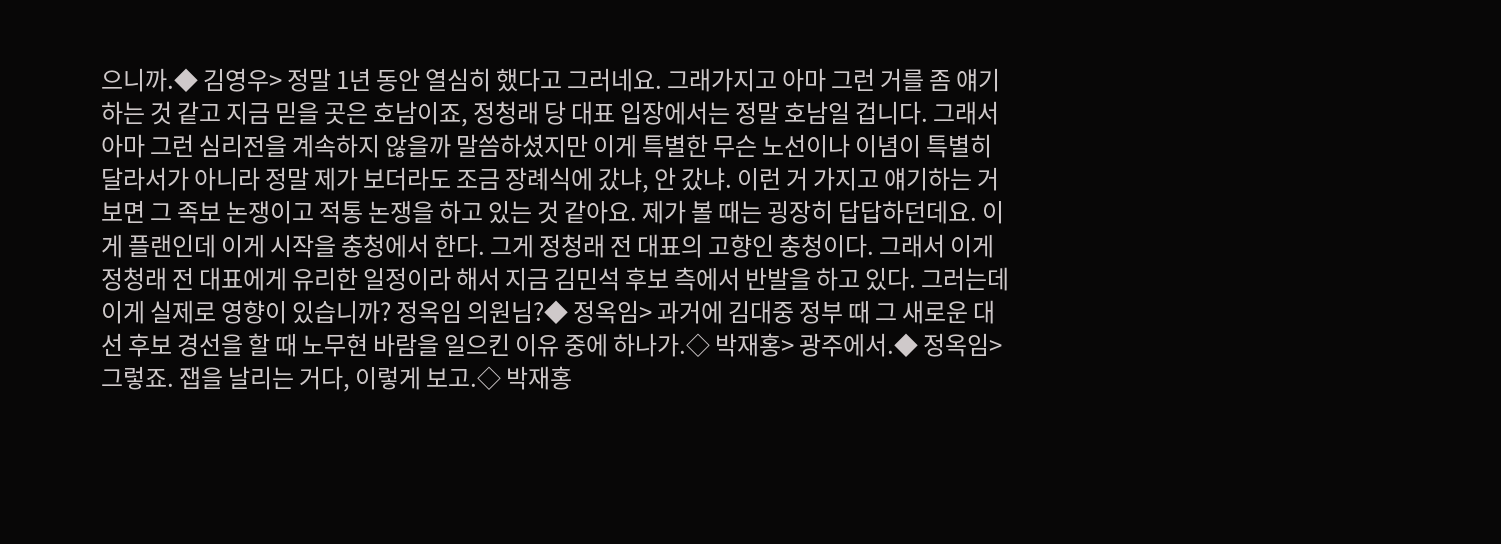으니까.◆ 김영우> 정말 1년 동안 열심히 했다고 그러네요. 그래가지고 아마 그런 거를 좀 얘기하는 것 같고 지금 믿을 곳은 호남이죠, 정청래 당 대표 입장에서는 정말 호남일 겁니다. 그래서 아마 그런 심리전을 계속하지 않을까 말씀하셨지만 이게 특별한 무슨 노선이나 이념이 특별히 달라서가 아니라 정말 제가 보더라도 조금 장례식에 갔냐, 안 갔냐. 이런 거 가지고 얘기하는 거 보면 그 족보 논쟁이고 적통 논쟁을 하고 있는 것 같아요. 제가 볼 때는 굉장히 답답하던데요. 이게 플랜인데 이게 시작을 충청에서 한다. 그게 정청래 전 대표의 고향인 충청이다. 그래서 이게 정청래 전 대표에게 유리한 일정이라 해서 지금 김민석 후보 측에서 반발을 하고 있다. 그러는데 이게 실제로 영향이 있습니까? 정옥임 의원님?◆ 정옥임> 과거에 김대중 정부 때 그 새로운 대선 후보 경선을 할 때 노무현 바람을 일으킨 이유 중에 하나가.◇ 박재홍> 광주에서.◆ 정옥임> 그렇죠. 잽을 날리는 거다, 이렇게 보고.◇ 박재홍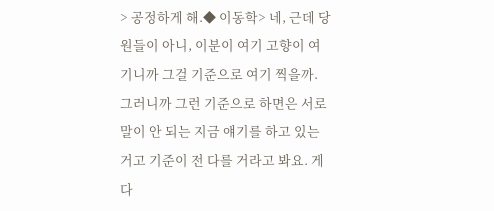> 공정하게 해.◆ 이동학> 네, 근데 당원들이 아니, 이분이 여기 고향이 여기니까 그걸 기준으로 여기 찍을까. 그러니까 그런 기준으로 하면은 서로 말이 안 되는 지금 얘기를 하고 있는 거고 기준이 전 다를 거라고 봐요. 게다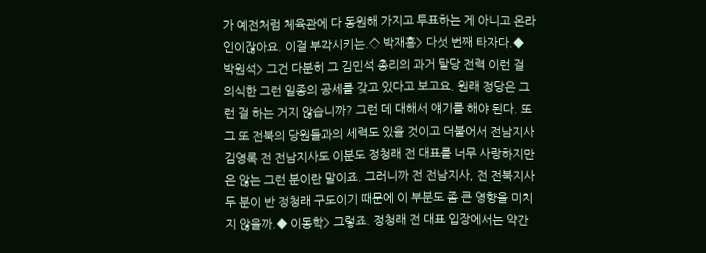가 예전처럼 체육관에 다 동원해 가지고 투표하는 게 아니고 온라인이잖아요. 이걸 부각시키는.◇ 박재홍> 다섯 번째 타자다.◆ 박원석> 그건 다분히 그 김민석 총리의 과거 탈당 전력 이런 걸 의식한 그런 일종의 공세를 갖고 있다고 보고요. 원래 정당은 그런 걸 하는 거지 않습니까? 그런 데 대해서 얘기를 해야 된다. 또 그 또 전북의 당원들과의 세력도 있을 것이고 더불어서 전남지사 김영록 전 전남지사도 이분도 정청래 전 대표를 너무 사랑하지만은 않는 그런 분이란 말이죠. 그러니까 전 전남지사, 전 전북지사 두 분이 반 정청래 구도이기 때문에 이 부분도 좀 큰 영향을 미치지 않을까.◆ 이동학> 그렇죠. 정청래 전 대표 입장에서는 약간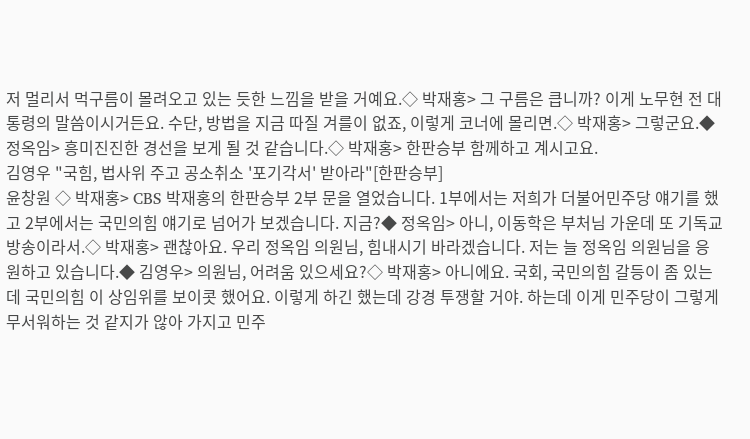저 멀리서 먹구름이 몰려오고 있는 듯한 느낌을 받을 거예요.◇ 박재홍> 그 구름은 큽니까? 이게 노무현 전 대통령의 말씀이시거든요. 수단, 방법을 지금 따질 겨를이 없죠, 이렇게 코너에 몰리면.◇ 박재홍> 그렇군요.◆ 정옥임> 흥미진진한 경선을 보게 될 것 같습니다.◇ 박재홍> 한판승부 함께하고 계시고요.
김영우 "국힘, 법사위 주고 공소취소 '포기각서' 받아라"[한판승부]
윤창원 ◇ 박재홍> CBS 박재홍의 한판승부 2부 문을 열었습니다. 1부에서는 저희가 더불어민주당 얘기를 했고 2부에서는 국민의힘 얘기로 넘어가 보겠습니다. 지금?◆ 정옥임> 아니, 이동학은 부처님 가운데 또 기독교 방송이라서.◇ 박재홍> 괜찮아요. 우리 정옥임 의원님, 힘내시기 바라겠습니다. 저는 늘 정옥임 의원님을 응원하고 있습니다.◆ 김영우> 의원님, 어려움 있으세요?◇ 박재홍> 아니에요. 국회, 국민의힘 갈등이 좀 있는데 국민의힘 이 상임위를 보이콧 했어요. 이렇게 하긴 했는데 강경 투쟁할 거야. 하는데 이게 민주당이 그렇게 무서워하는 것 같지가 않아 가지고 민주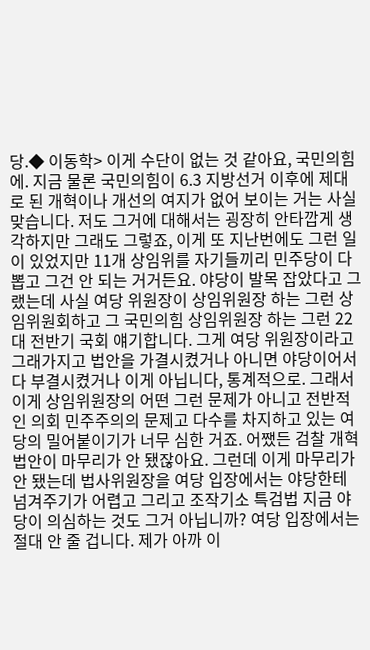당.◆ 이동학> 이게 수단이 없는 것 같아요, 국민의힘에. 지금 물론 국민의힘이 6.3 지방선거 이후에 제대로 된 개혁이나 개선의 여지가 없어 보이는 거는 사실 맞습니다. 저도 그거에 대해서는 굉장히 안타깝게 생각하지만 그래도 그렇죠, 이게 또 지난번에도 그런 일이 있었지만 11개 상임위를 자기들끼리 민주당이 다 뽑고 그건 안 되는 거거든요. 야당이 발목 잡았다고 그랬는데 사실 여당 위원장이 상임위원장 하는 그런 상임위원회하고 그 국민의힘 상임위원장 하는 그런 22대 전반기 국회 얘기합니다. 그게 여당 위원장이라고 그래가지고 법안을 가결시켰거나 아니면 야당이어서 다 부결시켰거나 이게 아닙니다, 통계적으로. 그래서 이게 상임위원장의 어떤 그런 문제가 아니고 전반적인 의회 민주주의의 문제고 다수를 차지하고 있는 여당의 밀어붙이기가 너무 심한 거죠. 어쨌든 검찰 개혁 법안이 마무리가 안 됐잖아요. 그런데 이게 마무리가 안 됐는데 법사위원장을 여당 입장에서는 야당한테 넘겨주기가 어렵고 그리고 조작기소 특검법 지금 야당이 의심하는 것도 그거 아닙니까? 여당 입장에서는 절대 안 줄 겁니다. 제가 아까 이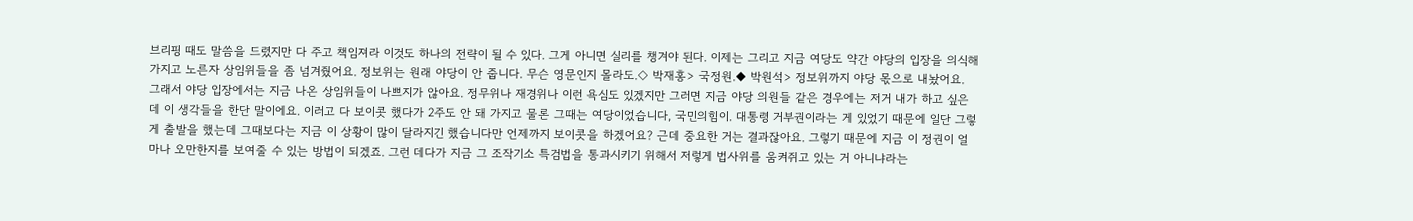브리핑 때도 말씀을 드렸지만 다 주고 책임져라 이것도 하나의 전략이 될 수 있다. 그게 아니면 실리를 챙겨야 된다. 이제는 그리고 지금 여당도 약간 야당의 입장을 의식해 가지고 노른자 상임위들을 좀 넘겨줬어요. 정보위는 원래 야당이 안 줍니다. 무슨 영문인지 몰라도.◇ 박재홍> 국정원.◆ 박원석> 정보위까지 야당 몫으로 내놨어요. 그래서 야당 입장에서는 지금 나온 상임위들이 나쁘지가 않아요. 정무위나 재경위나 이런 욕심도 있겠지만 그러면 지금 야당 의원들 같은 경우에는 저거 내가 하고 싶은데 이 생각들을 한단 말이에요. 이러고 다 보이콧 했다가 2주도 안 돼 가지고 물론 그때는 여당이었습니다, 국민의힘이. 대통령 거부권이라는 게 있었기 때문에 일단 그렇게 출발을 했는데 그때보다는 지금 이 상황이 많이 달라지긴 했습니다만 언제까지 보이콧을 하겠어요? 근데 중요한 거는 결과잖아요. 그렇기 때문에 지금 이 정권이 얼마나 오만한지를 보여줄 수 있는 방법이 되겠죠. 그런 데다가 지금 그 조작기소 특검법을 통과시키기 위해서 저렇게 법사위를 움켜쥐고 있는 거 아니냐라는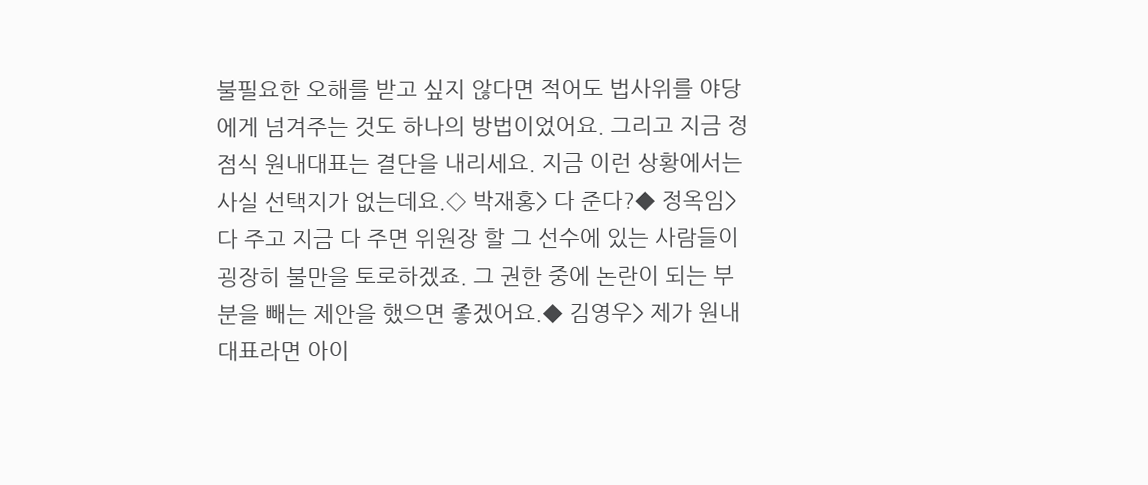불필요한 오해를 받고 싶지 않다면 적어도 법사위를 야당에게 넘겨주는 것도 하나의 방법이었어요. 그리고 지금 정점식 원내대표는 결단을 내리세요. 지금 이런 상황에서는 사실 선택지가 없는데요.◇ 박재홍> 다 준다?◆ 정옥임> 다 주고 지금 다 주면 위원장 할 그 선수에 있는 사람들이 굉장히 불만을 토로하겠죠. 그 권한 중에 논란이 되는 부분을 빼는 제안을 했으면 좋겠어요.◆ 김영우> 제가 원내대표라면 아이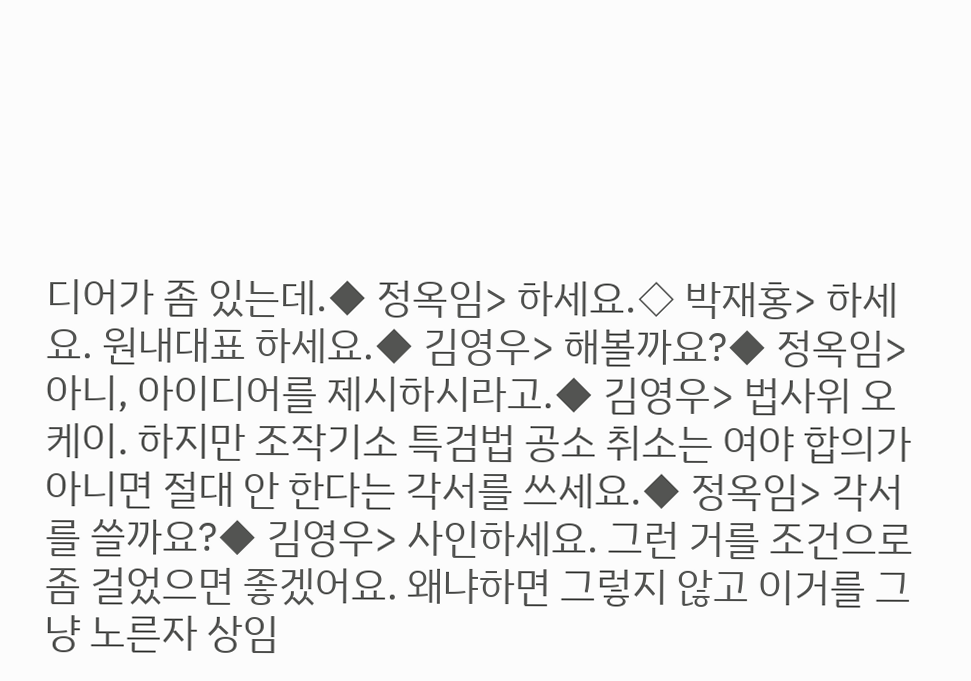디어가 좀 있는데.◆ 정옥임> 하세요.◇ 박재홍> 하세요. 원내대표 하세요.◆ 김영우> 해볼까요?◆ 정옥임> 아니, 아이디어를 제시하시라고.◆ 김영우> 법사위 오케이. 하지만 조작기소 특검법 공소 취소는 여야 합의가 아니면 절대 안 한다는 각서를 쓰세요.◆ 정옥임> 각서를 쓸까요?◆ 김영우> 사인하세요. 그런 거를 조건으로 좀 걸었으면 좋겠어요. 왜냐하면 그렇지 않고 이거를 그냥 노른자 상임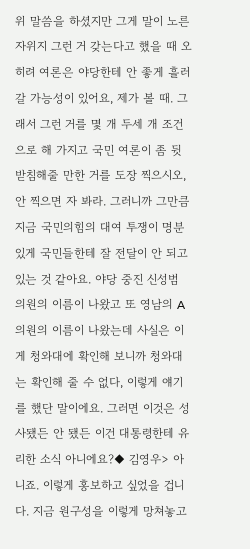위 말씀을 하셨지만 그게 말이 노른자위지 그런 거 갖는다고 했을 때 오히려 여론은 야당한테 안 좋게 흘러갈 가능성이 있어요, 제가 볼 때. 그래서 그런 거를 몇 개 두세 개 조건으로 해 가지고 국민 여론이 좀 뒷받침해줄 만한 거를 도장 찍으시오, 안 찍으면 자 봐라. 그러니까 그만큼 지금 국민의힘의 대여 투쟁이 명분 있게 국민들한테 잘 전달이 안 되고 있는 것 같아요. 야당 중진 신성범 의원의 이름이 나왔고 또 영남의 A 의원의 이름이 나왔는데 사실은 이게 청와대에 확인해 보니까 청와대는 확인해 줄 수 없다, 이렇게 얘기를 했단 말이에요. 그러면 이것은 성사됐든 안 됐든 이건 대통령한테 유리한 소식 아니에요?◆ 김영우> 아니죠. 이렇게 홍보하고 싶었을 겁니다. 지금 원구성을 이렇게 망쳐놓고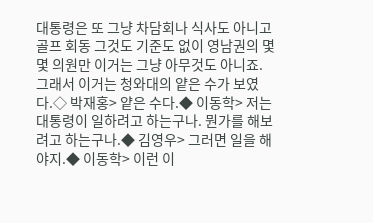대통령은 또 그냥 차담회나 식사도 아니고 골프 회동 그것도 기준도 없이 영남권의 몇몇 의원만 이거는 그냥 아무것도 아니죠. 그래서 이거는 청와대의 얕은 수가 보였다.◇ 박재홍> 얕은 수다.◆ 이동학> 저는 대통령이 일하려고 하는구나. 뭔가를 해보려고 하는구나.◆ 김영우> 그러면 일을 해야지.◆ 이동학> 이런 이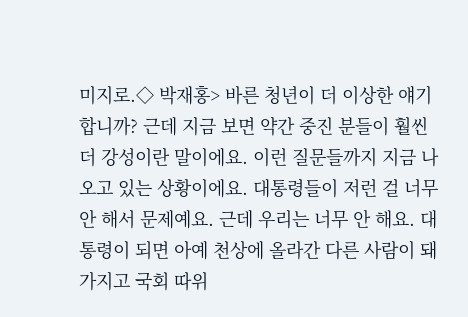미지로.◇ 박재홍> 바른 청년이 더 이상한 얘기합니까? 근데 지금 보면 약간 중진 분들이 훨씬 더 강성이란 말이에요. 이런 질문들까지 지금 나오고 있는 상황이에요. 대통령들이 저런 걸 너무 안 해서 문제예요. 근데 우리는 너무 안 해요. 대통령이 되면 아예 천상에 올라간 다른 사람이 돼가지고 국회 따위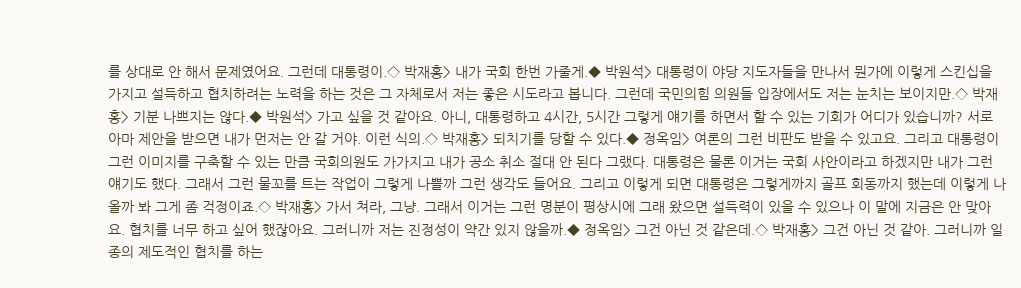를 상대로 안 해서 문제였어요. 그런데 대통령이.◇ 박재홍> 내가 국회 한번 가줄게.◆ 박원석> 대통령이 야당 지도자들을 만나서 뭔가에 이렇게 스킨십을 가지고 설득하고 협치하려는 노력을 하는 것은 그 자체로서 저는 좋은 시도라고 봅니다. 그런데 국민의힘 의원들 입장에서도 저는 눈치는 보이지만.◇ 박재홍> 기분 나쁘지는 않다.◆ 박원석> 가고 싶을 것 같아요. 아니, 대통령하고 4시간, 5시간 그렇게 얘기를 하면서 할 수 있는 기회가 어디가 있습니까? 서로 아마 제안을 받으면 내가 먼저는 안 갈 거야. 이런 식의.◇ 박재홍> 되치기를 당할 수 있다.◆ 정옥임> 여론의 그런 비판도 받을 수 있고요. 그리고 대통령이 그런 이미지를 구축할 수 있는 만큼 국회의원도 가가지고 내가 공소 취소 절대 안 된다 그랬다. 대통령은 물론 이거는 국회 사안이라고 하겠지만 내가 그런 얘기도 했다. 그래서 그런 물꼬를 트는 작업이 그렇게 나쁠까 그런 생각도 들어요. 그리고 이렇게 되면 대통령은 그렇게까지 골프 회동까지 했는데 이렇게 나올까 봐 그게 좀 걱정이죠.◇ 박재홍> 가서 쳐라, 그냥. 그래서 이거는 그런 명분이 평상시에 그래 왔으면 설득력이 있을 수 있으나 이 말에 지금은 안 맞아요. 협치를 너무 하고 싶어 했잖아요. 그러니까 저는 진정성이 약간 있지 않을까.◆ 정옥임> 그건 아닌 것 같은데.◇ 박재홍> 그건 아닌 것 같아. 그러니까 일종의 제도적인 협치를 하는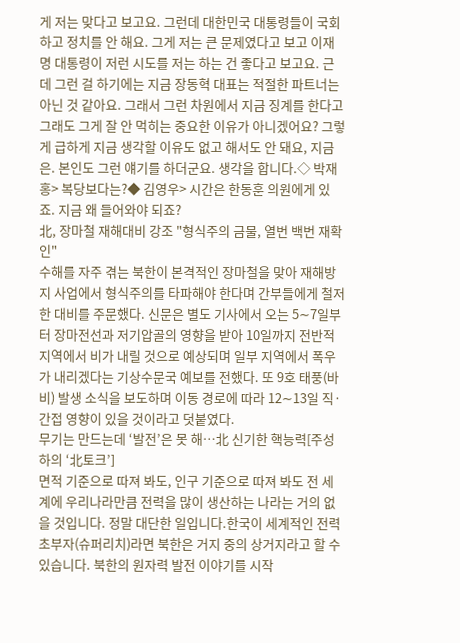게 저는 맞다고 보고요. 그런데 대한민국 대통령들이 국회하고 정치를 안 해요. 그게 저는 큰 문제였다고 보고 이재명 대통령이 저런 시도를 저는 하는 건 좋다고 보고요. 근데 그런 걸 하기에는 지금 장동혁 대표는 적절한 파트너는 아닌 것 같아요. 그래서 그런 차원에서 지금 징계를 한다고 그래도 그게 잘 안 먹히는 중요한 이유가 아니겠어요? 그렇게 급하게 지금 생각할 이유도 없고 해서도 안 돼요, 지금은. 본인도 그런 얘기를 하더군요. 생각을 합니다.◇ 박재홍> 복당보다는?◆ 김영우> 시간은 한동훈 의원에게 있죠. 지금 왜 들어와야 되죠?
北, 장마철 재해대비 강조 "형식주의 금물, 열번 백번 재확인"
수해를 자주 겪는 북한이 본격적인 장마철을 맞아 재해방지 사업에서 형식주의를 타파해야 한다며 간부들에게 철저한 대비를 주문했다. 신문은 별도 기사에서 오는 5∼7일부터 장마전선과 저기압골의 영향을 받아 10일까지 전반적 지역에서 비가 내릴 것으로 예상되며 일부 지역에서 폭우가 내리겠다는 기상수문국 예보를 전했다. 또 9호 태풍(바비) 발생 소식을 보도하며 이동 경로에 따라 12∼13일 직·간접 영향이 있을 것이라고 덧붙였다.
무기는 만드는데 ‘발전’은 못 해…北 신기한 핵능력[주성하의 ‘北토크’]
면적 기준으로 따져 봐도, 인구 기준으로 따져 봐도 전 세계에 우리나라만큼 전력을 많이 생산하는 나라는 거의 없을 것입니다. 정말 대단한 일입니다.한국이 세계적인 전력 초부자(슈퍼리치)라면 북한은 거지 중의 상거지라고 할 수 있습니다. 북한의 원자력 발전 이야기를 시작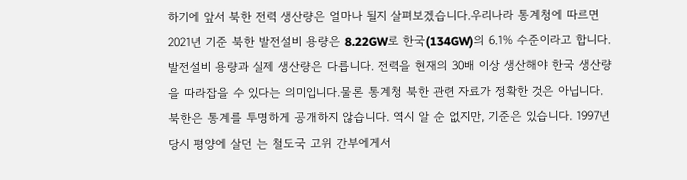하기에 앞서 북한 전력 생산량은 얼마나 될지 살펴보겠습니다.우리나라 통계청에 따르면 2021년 기준 북한 발전설비 용량은 8.22GW로 한국(134GW)의 6.1% 수준이라고 합니다. 발전설비 용량과 실제 생산량은 다릅니다. 전력을 현재의 30배 이상 생산해야 한국 생산량을 따라잡을 수 있다는 의미입니다.물론 통계청 북한 관련 자료가 정확한 것은 아닙니다. 북한은 통계를 투명하게 공개하지 않습니다. 역시 알 순 없지만, 기준은 있습니다. 1997년 당시 평양에 살던 는 철도국 고위 간부에게서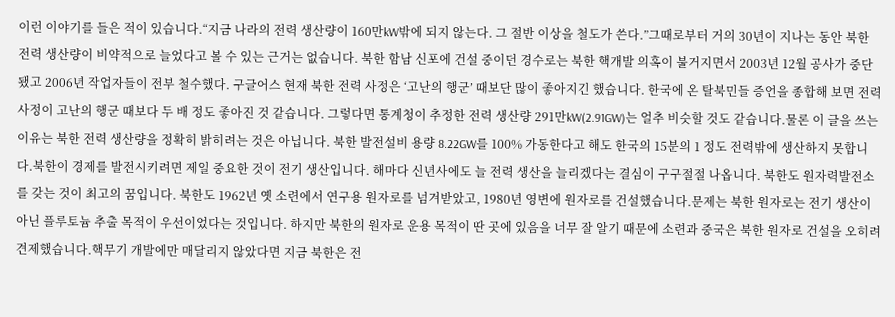이런 이야기를 들은 적이 있습니다.“지금 나라의 전력 생산량이 160만kW밖에 되지 않는다. 그 절반 이상을 철도가 쓴다.”그때로부터 거의 30년이 지나는 동안 북한 전력 생산량이 비약적으로 늘었다고 볼 수 있는 근거는 없습니다. 북한 함남 신포에 건설 중이던 경수로는 북한 핵개발 의혹이 불거지면서 2003년 12월 공사가 중단됐고 2006년 작업자들이 전부 철수했다. 구글어스 현재 북한 전력 사정은 ‘고난의 행군’ 때보단 많이 좋아지긴 했습니다. 한국에 온 탈북민들 증언을 종합해 보면 전력 사정이 고난의 행군 때보다 두 배 정도 좋아진 것 같습니다. 그렇다면 통계청이 추정한 전력 생산량 291만kW(2.91GW)는 얼추 비슷할 것도 같습니다.물론 이 글을 쓰는 이유는 북한 전력 생산량을 정확히 밝히려는 것은 아닙니다. 북한 발전설비 용량 8.22GW를 100% 가동한다고 해도 한국의 15분의 1 정도 전력밖에 생산하지 못합니다.북한이 경제를 발전시키려면 제일 중요한 것이 전기 생산입니다. 해마다 신년사에도 늘 전력 생산을 늘리겠다는 결심이 구구절절 나옵니다. 북한도 원자력발전소를 갖는 것이 최고의 꿈입니다. 북한도 1962년 옛 소련에서 연구용 원자로를 넘겨받았고, 1980년 영변에 원자로를 건설했습니다.문제는 북한 원자로는 전기 생산이 아닌 플루토늄 추출 목적이 우선이었다는 것입니다. 하지만 북한의 원자로 운용 목적이 딴 곳에 있음을 너무 잘 알기 때문에 소련과 중국은 북한 원자로 건설을 오히려 견제했습니다.핵무기 개발에만 매달리지 않았다면 지금 북한은 전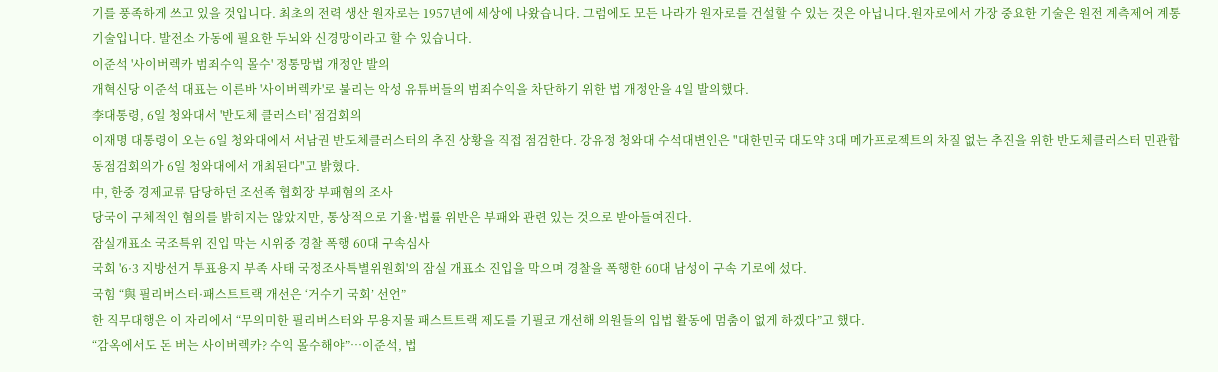기를 풍족하게 쓰고 있을 것입니다. 최초의 전력 생산 원자로는 1957년에 세상에 나왔습니다. 그럼에도 모든 나라가 원자로를 건설할 수 있는 것은 아닙니다.원자로에서 가장 중요한 기술은 원전 계측제어 계통 기술입니다. 발전소 가동에 필요한 두뇌와 신경망이라고 할 수 있습니다.
이준석 '사이버렉카 범죄수익 몰수' 정통망법 개정안 발의
개혁신당 이준석 대표는 이른바 '사이버렉카'로 불리는 악성 유튜버들의 범죄수익을 차단하기 위한 법 개정안을 4일 발의했다.
李대통령, 6일 청와대서 '반도체 클러스터' 점검회의
이재명 대통령이 오는 6일 청와대에서 서남권 반도체클러스터의 추진 상황을 직접 점검한다. 강유정 청와대 수석대변인은 "대한민국 대도약 3대 메가프로젝트의 차질 없는 추진을 위한 반도체클러스터 민관합동점검회의가 6일 청와대에서 개최된다"고 밝혔다.
中, 한중 경제교류 담당하던 조선족 협회장 부패혐의 조사
당국이 구체적인 혐의를 밝히지는 않았지만, 통상적으로 기율·법률 위반은 부패와 관련 있는 것으로 받아들여진다.
잠실개표소 국조특위 진입 막는 시위중 경찰 폭행 60대 구속심사
국회 '6·3 지방선거 투표용지 부족 사태 국정조사특별위원회'의 잠실 개표소 진입을 막으며 경찰을 폭행한 60대 남성이 구속 기로에 섰다.
국힘 “與 필리버스터·패스트트랙 개선은 ‘거수기 국회’ 선언”
한 직무대행은 이 자리에서 “무의미한 필리버스터와 무용지물 패스트트랙 제도를 기필코 개선해 의원들의 입법 활동에 멈춤이 없게 하겠다”고 했다.
“감옥에서도 돈 버는 사이버렉카? 수익 몰수해야”…이준석, 법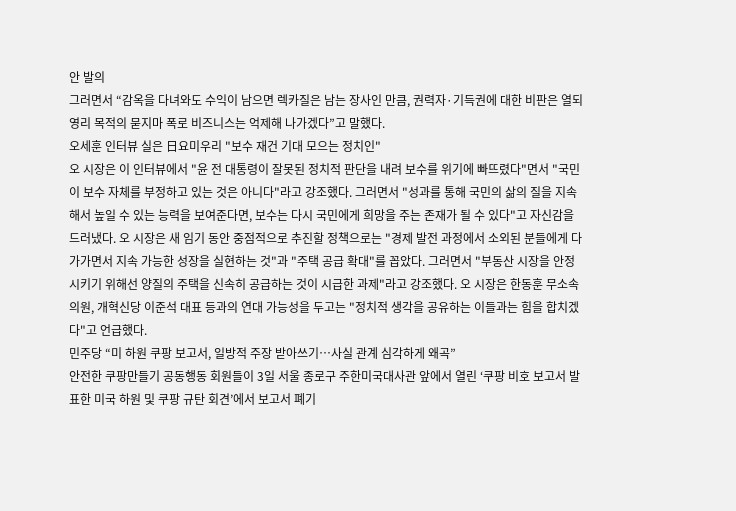안 발의
그러면서 “감옥을 다녀와도 수익이 남으면 렉카질은 남는 장사인 만큼, 권력자·기득권에 대한 비판은 열되 영리 목적의 묻지마 폭로 비즈니스는 억제해 나가겠다”고 말했다.
오세훈 인터뷰 실은 日요미우리 "보수 재건 기대 모으는 정치인"
오 시장은 이 인터뷰에서 "윤 전 대통령이 잘못된 정치적 판단을 내려 보수를 위기에 빠뜨렸다"면서 "국민이 보수 자체를 부정하고 있는 것은 아니다"라고 강조했다. 그러면서 "성과를 통해 국민의 삶의 질을 지속해서 높일 수 있는 능력을 보여준다면, 보수는 다시 국민에게 희망을 주는 존재가 될 수 있다"고 자신감을 드러냈다. 오 시장은 새 임기 동안 중점적으로 추진할 정책으로는 "경제 발전 과정에서 소외된 분들에게 다가가면서 지속 가능한 성장을 실현하는 것"과 "주택 공급 확대"를 꼽았다. 그러면서 "부동산 시장을 안정시키기 위해선 양질의 주택을 신속히 공급하는 것이 시급한 과제"라고 강조했다. 오 시장은 한동훈 무소속 의원, 개혁신당 이준석 대표 등과의 연대 가능성을 두고는 "정치적 생각을 공유하는 이들과는 힘을 합치겠다"고 언급했다.
민주당 “미 하원 쿠팡 보고서, 일방적 주장 받아쓰기…사실 관계 심각하게 왜곡”
안전한 쿠팡만들기 공동행동 회원들이 3일 서울 종로구 주한미국대사관 앞에서 열린 ‘쿠팡 비호 보고서 발표한 미국 하원 및 쿠팡 규탄 회견’에서 보고서 폐기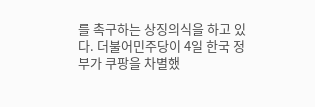를 촉구하는 상징의식을 하고 있다. 더불어민주당이 4일 한국 정부가 쿠팡을 차별했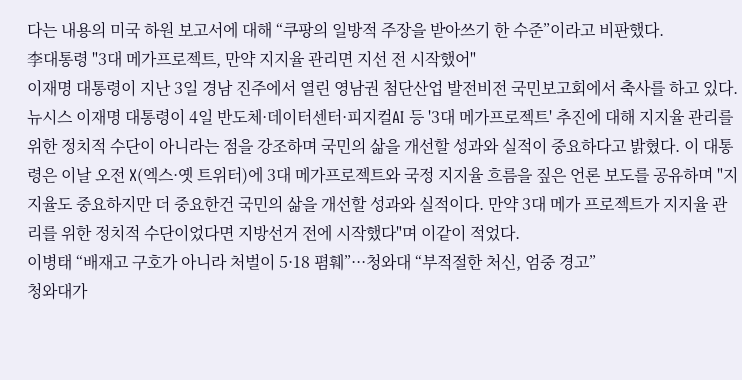다는 내용의 미국 하원 보고서에 대해 “쿠팡의 일방적 주장을 받아쓰기 한 수준”이라고 비판했다.
李대통령 "3대 메가프로젝트, 만약 지지율 관리면 지선 전 시작했어"
이재명 대통령이 지난 3일 경남 진주에서 열린 영남권 첨단산업 발전비전 국민보고회에서 축사를 하고 있다. 뉴시스 이재명 대통령이 4일 반도체·데이터센터·피지컬AI 등 '3대 메가프로젝트' 추진에 대해 지지율 관리를 위한 정치적 수단이 아니라는 점을 강조하며 국민의 삶을 개선할 성과와 실적이 중요하다고 밝혔다. 이 대통령은 이날 오전 X(엑스·옛 트위터)에 3대 메가프로젝트와 국정 지지율 흐름을 짚은 언론 보도를 공유하며 "지지율도 중요하지만 더 중요한건 국민의 삶을 개선할 성과와 실적이다. 만약 3대 메가 프로젝트가 지지율 관리를 위한 정치적 수단이었다면 지방선거 전에 시작했다"며 이같이 적었다.
이병태 “배재고 구호가 아니라 처벌이 5·18 폄훼”···청와대 “부적절한 처신, 엄중 경고”
청와대가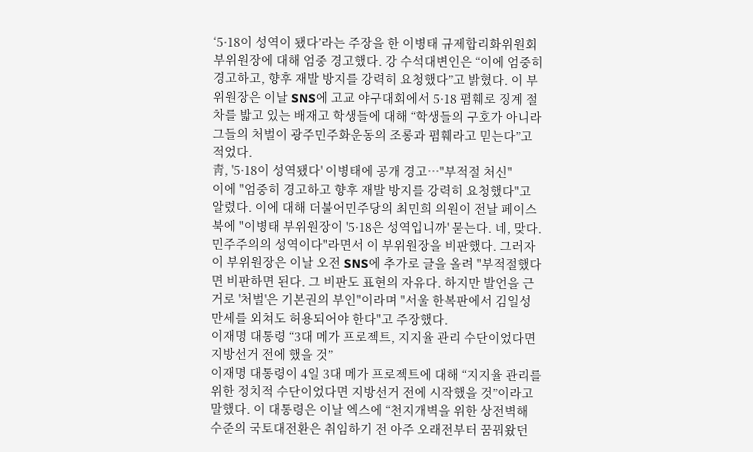‘5·18이 성역이 됐다’라는 주장을 한 이병태 규제합리화위원회 부위원장에 대해 엄중 경고했다. 강 수석대변인은 “이에 엄중히 경고하고, 향후 재발 방지를 강력히 요청했다”고 밝혔다. 이 부위원장은 이날 SNS에 고교 야구대회에서 5·18 폄훼로 징계 절차를 밟고 있는 배재고 학생들에 대해 “학생들의 구호가 아니라 그들의 처벌이 광주민주화운동의 조롱과 폄훼라고 믿는다”고 적었다.
靑, '5·18이 성역됐다' 이병태에 공개 경고…"부적절 처신"
이에 "엄중히 경고하고 향후 재발 방지를 강력히 요청했다"고 알렸다. 이에 대해 더불어민주당의 최민희 의원이 전날 페이스북에 "이병태 부위원장이 '5·18은 성역입니까' 묻는다. 네, 맞다. 민주주의의 성역이다"라면서 이 부위원장을 비판했다. 그러자 이 부위원장은 이날 오전 SNS에 추가로 글을 올려 "부적절했다면 비판하면 된다. 그 비판도 표현의 자유다. 하지만 발언을 근거로 '처벌'은 기본권의 부인"이라며 "서울 한복판에서 김일성 만세를 외쳐도 허용되어야 한다"고 주장했다.
이재명 대통령 “3대 메가 프로젝트, 지지율 관리 수단이었다면 지방선거 전에 했을 것”
이재명 대통령이 4일 3대 메가 프로젝트에 대해 “지지율 관리를 위한 정치적 수단이었다면 지방선거 전에 시작했을 것”이라고 말했다. 이 대통령은 이날 엑스에 “천지개벽을 위한 상전벽해 수준의 국토대전환은 취임하기 전 아주 오래전부터 꿈꿔왔던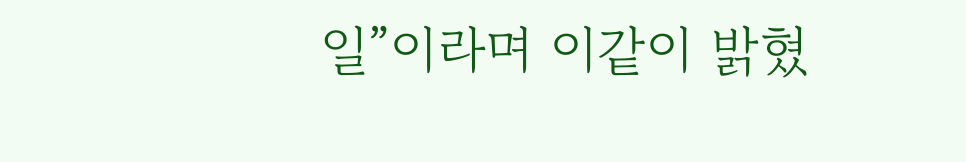일”이라며 이같이 밝혔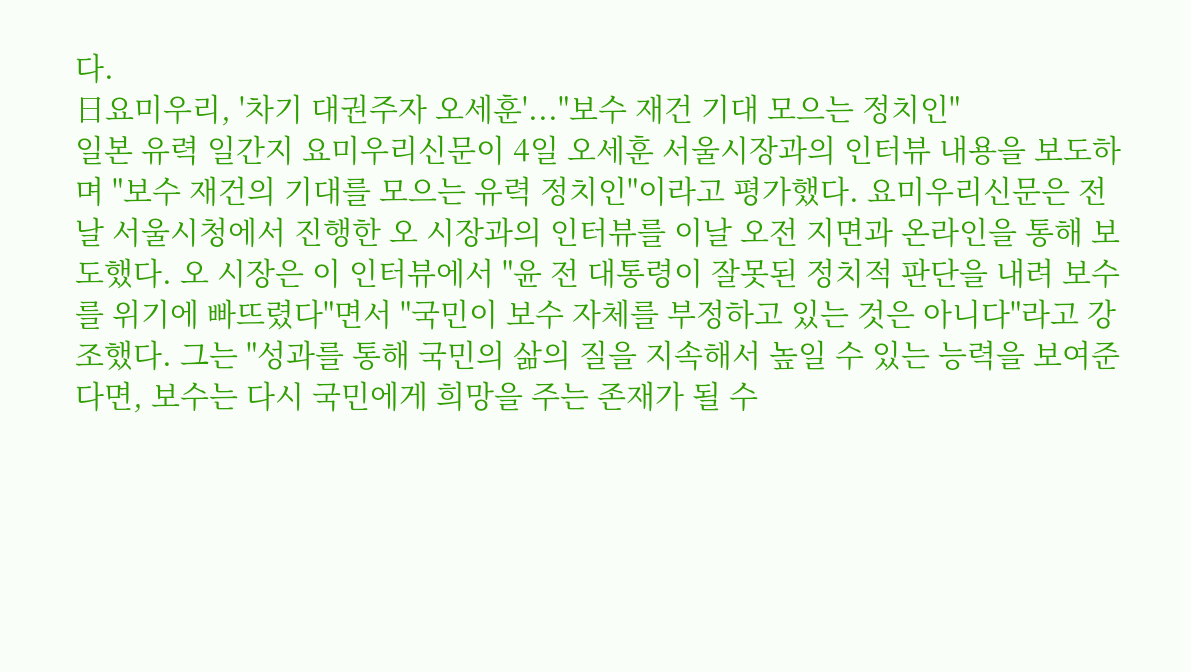다.
日요미우리, '차기 대권주자 오세훈'..."보수 재건 기대 모으는 정치인"
일본 유력 일간지 요미우리신문이 4일 오세훈 서울시장과의 인터뷰 내용을 보도하며 "보수 재건의 기대를 모으는 유력 정치인"이라고 평가했다. 요미우리신문은 전날 서울시청에서 진행한 오 시장과의 인터뷰를 이날 오전 지면과 온라인을 통해 보도했다. 오 시장은 이 인터뷰에서 "윤 전 대통령이 잘못된 정치적 판단을 내려 보수를 위기에 빠뜨렸다"면서 "국민이 보수 자체를 부정하고 있는 것은 아니다"라고 강조했다. 그는 "성과를 통해 국민의 삶의 질을 지속해서 높일 수 있는 능력을 보여준다면, 보수는 다시 국민에게 희망을 주는 존재가 될 수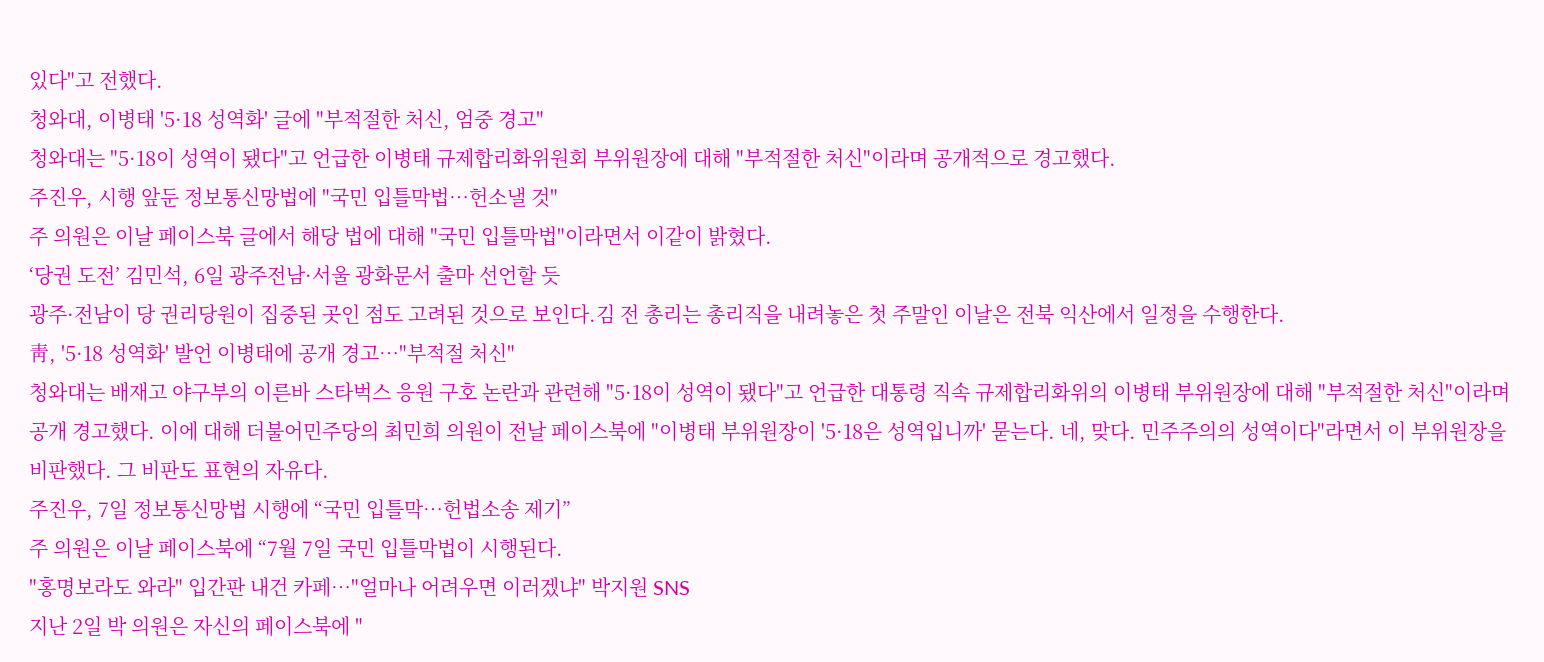있다"고 전했다.
청와대, 이병태 '5·18 성역화' 글에 "부적절한 처신, 엄중 경고"
청와대는 "5·18이 성역이 됐다"고 언급한 이병태 규제합리화위원회 부위원장에 대해 "부적절한 처신"이라며 공개적으로 경고했다.
주진우, 시행 앞둔 정보통신망법에 "국민 입틀막법…헌소낼 것"
주 의원은 이날 페이스북 글에서 해당 법에 대해 "국민 입틀막법"이라면서 이같이 밝혔다.
‘당권 도전’ 김민석, 6일 광주전남·서울 광화문서 출마 선언할 듯
광주·전남이 당 권리당원이 집중된 곳인 점도 고려된 것으로 보인다.김 전 총리는 총리직을 내려놓은 첫 주말인 이날은 전북 익산에서 일정을 수행한다.
靑, '5·18 성역화' 발언 이병태에 공개 경고…"부적절 처신"
청와대는 배재고 야구부의 이른바 스타벅스 응원 구호 논란과 관련해 "5·18이 성역이 됐다"고 언급한 대통령 직속 규제합리화위의 이병태 부위원장에 대해 "부적절한 처신"이라며 공개 경고했다. 이에 대해 더불어민주당의 최민희 의원이 전날 페이스북에 "이병태 부위원장이 '5·18은 성역입니까' 묻는다. 네, 맞다. 민주주의의 성역이다"라면서 이 부위원장을 비판했다. 그 비판도 표현의 자유다.
주진우, 7일 정보통신망법 시행에 “국민 입틀막…헌법소송 제기”
주 의원은 이날 페이스북에 “7월 7일 국민 입틀막법이 시행된다.
"홍명보라도 와라" 입간판 내건 카페…"얼마나 어려우면 이러겠냐" 박지원 SNS
지난 2일 박 의원은 자신의 페이스북에 "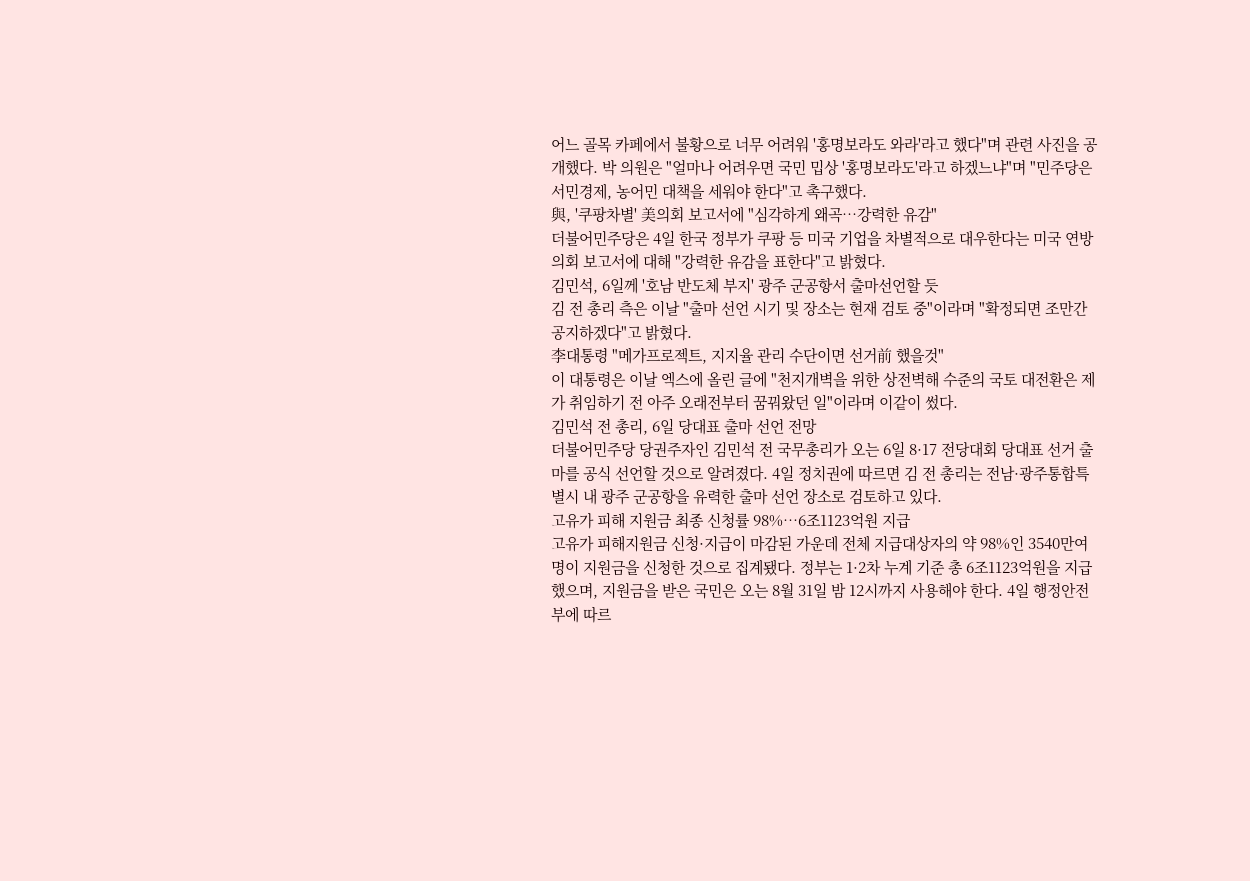어느 골목 카페에서 불황으로 너무 어려워 '홍명보라도 와라'라고 했다"며 관련 사진을 공개했다. 박 의원은 "얼마나 어려우면 국민 밉상 '홍명보라도'라고 하겠느냐"며 "민주당은 서민경제, 농어민 대책을 세워야 한다"고 촉구했다.
與, '쿠팡차별' 美의회 보고서에 "심각하게 왜곡…강력한 유감"
더불어민주당은 4일 한국 정부가 쿠팡 등 미국 기업을 차별적으로 대우한다는 미국 연방의회 보고서에 대해 "강력한 유감을 표한다"고 밝혔다.
김민석, 6일께 '호남 반도체 부지' 광주 군공항서 출마선언할 듯
김 전 총리 측은 이날 "출마 선언 시기 및 장소는 현재 검토 중"이라며 "확정되면 조만간 공지하겠다"고 밝혔다.
李대통령 "메가프로젝트, 지지율 관리 수단이면 선거前 했을것"
이 대통령은 이날 엑스에 올린 글에 "천지개벽을 위한 상전벽해 수준의 국토 대전환은 제가 취임하기 전 아주 오래전부터 꿈꿔왔던 일"이라며 이같이 썼다.
김민석 전 총리, 6일 당대표 출마 선언 전망
더불어민주당 당권주자인 김민석 전 국무총리가 오는 6일 8·17 전당대회 당대표 선거 출마를 공식 선언할 것으로 알려졌다. 4일 정치권에 따르면 김 전 총리는 전남·광주통합특별시 내 광주 군공항을 유력한 출마 선언 장소로 검토하고 있다.
고유가 피해 지원금 최종 신청률 98%…6조1123억원 지급
고유가 피해지원금 신청·지급이 마감된 가운데 전체 지급대상자의 약 98%인 3540만여명이 지원금을 신청한 것으로 집계됐다. 정부는 1·2차 누계 기준 총 6조1123억원을 지급했으며, 지원금을 받은 국민은 오는 8월 31일 밤 12시까지 사용해야 한다. 4일 행정안전부에 따르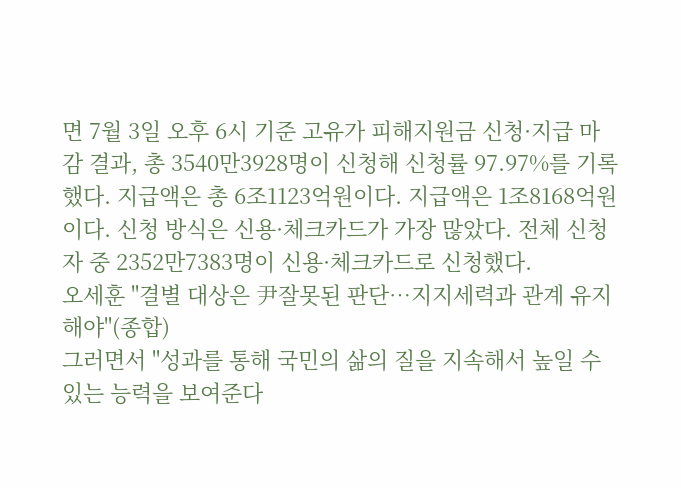면 7월 3일 오후 6시 기준 고유가 피해지원금 신청·지급 마감 결과, 총 3540만3928명이 신청해 신청률 97.97%를 기록했다. 지급액은 총 6조1123억원이다. 지급액은 1조8168억원이다. 신청 방식은 신용·체크카드가 가장 많았다. 전체 신청자 중 2352만7383명이 신용·체크카드로 신청했다.
오세훈 "결별 대상은 尹잘못된 판단…지지세력과 관계 유지해야"(종합)
그러면서 "성과를 통해 국민의 삶의 질을 지속해서 높일 수 있는 능력을 보여준다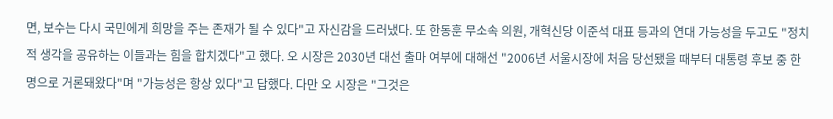면, 보수는 다시 국민에게 희망을 주는 존재가 될 수 있다"고 자신감을 드러냈다. 또 한동훈 무소속 의원, 개혁신당 이준석 대표 등과의 연대 가능성을 두고도 "정치적 생각을 공유하는 이들과는 힘을 합치겠다"고 했다. 오 시장은 2030년 대선 출마 여부에 대해선 "2006년 서울시장에 처음 당선됐을 때부터 대통령 후보 중 한 명으로 거론돼왔다"며 "가능성은 항상 있다"고 답했다. 다만 오 시장은 "그것은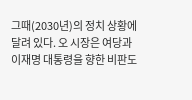그때(2030년)의 정치 상황에 달려 있다. 오 시장은 여당과 이재명 대통령을 향한 비판도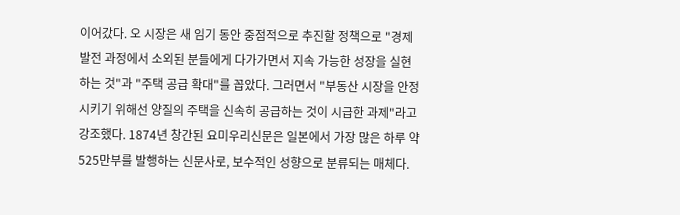이어갔다. 오 시장은 새 임기 동안 중점적으로 추진할 정책으로 "경제 발전 과정에서 소외된 분들에게 다가가면서 지속 가능한 성장을 실현하는 것"과 "주택 공급 확대"를 꼽았다. 그러면서 "부동산 시장을 안정시키기 위해선 양질의 주택을 신속히 공급하는 것이 시급한 과제"라고 강조했다. 1874년 창간된 요미우리신문은 일본에서 가장 많은 하루 약 525만부를 발행하는 신문사로, 보수적인 성향으로 분류되는 매체다.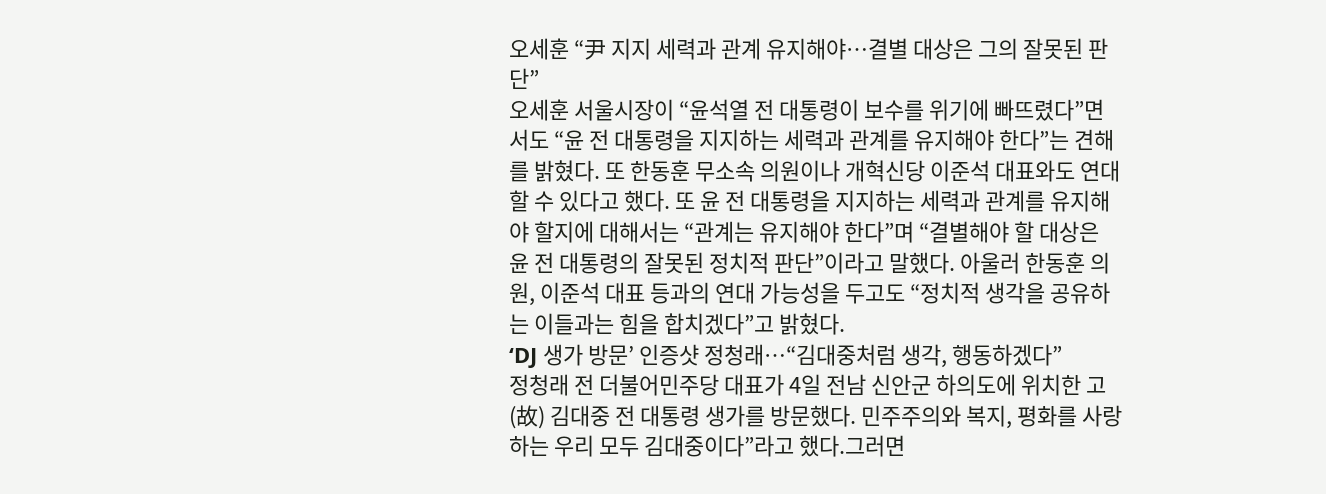오세훈 “尹 지지 세력과 관계 유지해야…결별 대상은 그의 잘못된 판단”
오세훈 서울시장이 “윤석열 전 대통령이 보수를 위기에 빠뜨렸다”면서도 “윤 전 대통령을 지지하는 세력과 관계를 유지해야 한다”는 견해를 밝혔다. 또 한동훈 무소속 의원이나 개혁신당 이준석 대표와도 연대할 수 있다고 했다. 또 윤 전 대통령을 지지하는 세력과 관계를 유지해야 할지에 대해서는 “관계는 유지해야 한다”며 “결별해야 할 대상은 윤 전 대통령의 잘못된 정치적 판단”이라고 말했다. 아울러 한동훈 의원, 이준석 대표 등과의 연대 가능성을 두고도 “정치적 생각을 공유하는 이들과는 힘을 합치겠다”고 밝혔다.
‘DJ 생가 방문’ 인증샷 정청래…“김대중처럼 생각, 행동하겠다”
정청래 전 더불어민주당 대표가 4일 전남 신안군 하의도에 위치한 고(故) 김대중 전 대통령 생가를 방문했다. 민주주의와 복지, 평화를 사랑하는 우리 모두 김대중이다”라고 했다.그러면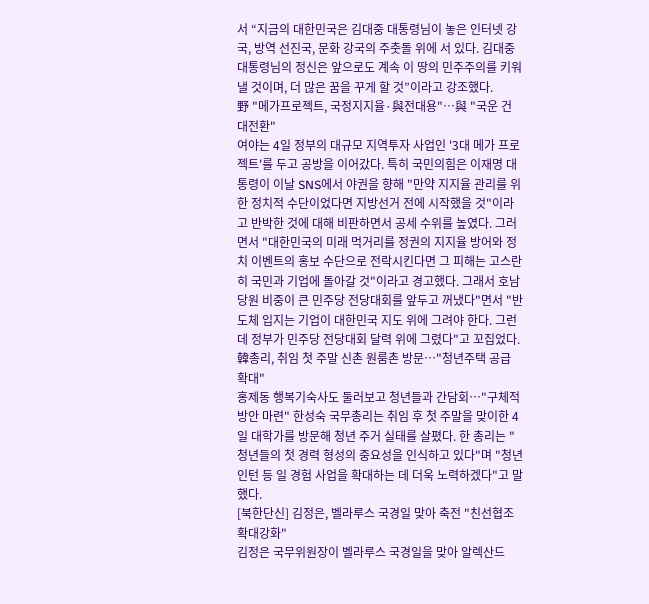서 “지금의 대한민국은 김대중 대통령님이 놓은 인터넷 강국, 방역 선진국, 문화 강국의 주춧돌 위에 서 있다. 김대중 대통령님의 정신은 앞으로도 계속 이 땅의 민주주의를 키워낼 것이며, 더 많은 꿈을 꾸게 할 것”이라고 강조했다.
野 "메가프로젝트, 국정지지율·與전대용"…與 "국운 건 대전환"
여야는 4일 정부의 대규모 지역투자 사업인 '3대 메가 프로젝트'를 두고 공방을 이어갔다. 특히 국민의힘은 이재명 대통령이 이날 SNS에서 야권을 향해 "만약 지지율 관리를 위한 정치적 수단이었다면 지방선거 전에 시작했을 것"이라고 반박한 것에 대해 비판하면서 공세 수위를 높였다. 그러면서 "대한민국의 미래 먹거리를 정권의 지지율 방어와 정치 이벤트의 홍보 수단으로 전락시킨다면 그 피해는 고스란히 국민과 기업에 돌아갈 것"이라고 경고했다. 그래서 호남 당원 비중이 큰 민주당 전당대회를 앞두고 꺼냈다"면서 "반도체 입지는 기업이 대한민국 지도 위에 그려야 한다. 그런데 정부가 민주당 전당대회 달력 위에 그렸다"고 꼬집었다.
韓총리, 취임 첫 주말 신촌 원룸촌 방문…"청년주택 공급 확대"
홍제동 행복기숙사도 둘러보고 청년들과 간담회…"구체적 방안 마련" 한성숙 국무총리는 취임 후 첫 주말을 맞이한 4일 대학가를 방문해 청년 주거 실태를 살폈다. 한 총리는 "청년들의 첫 경력 형성의 중요성을 인식하고 있다"며 "청년인턴 등 일 경험 사업을 확대하는 데 더욱 노력하겠다"고 말했다.
[북한단신] 김정은, 벨라루스 국경일 맞아 축전 "친선협조 확대강화"
김정은 국무위원장이 벨라루스 국경일을 맞아 알렉산드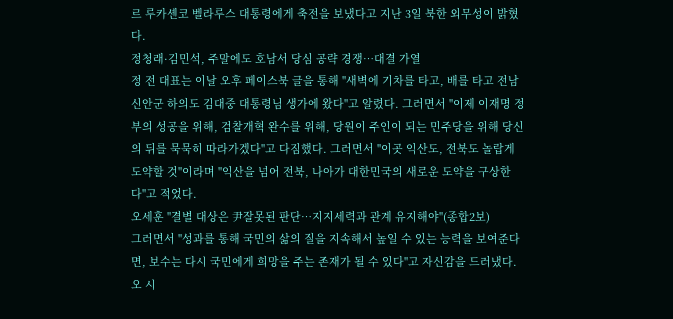르 루카셴코 벨라루스 대통령에게 축전을 보냈다고 지난 3일 북한 외무성이 밝혔다.
정청래·김민석, 주말에도 호남서 당심 공략 경쟁…대결 가열
정 전 대표는 이날 오후 페이스북 글을 통해 "새벽에 기차를 타고, 배를 타고 전남 신안군 하의도 김대중 대통령님 생가에 왔다"고 알렸다. 그러면서 "이제 이재명 정부의 성공을 위해, 검찰개혁 완수를 위해, 당원이 주인이 되는 민주당을 위해 당신의 뒤를 묵묵히 따라가겠다"고 다짐했다. 그러면서 "이곳 익산도, 전북도 놀랍게 도약할 것"이라며 "익산을 넘어 전북, 나아가 대한민국의 새로운 도약을 구상한다"고 적었다.
오세훈 "결별 대상은 尹잘못된 판단…지지세력과 관계 유지해야"(종합2보)
그러면서 "성과를 통해 국민의 삶의 질을 지속해서 높일 수 있는 능력을 보여준다면, 보수는 다시 국민에게 희망을 주는 존재가 될 수 있다"고 자신감을 드러냈다. 오 시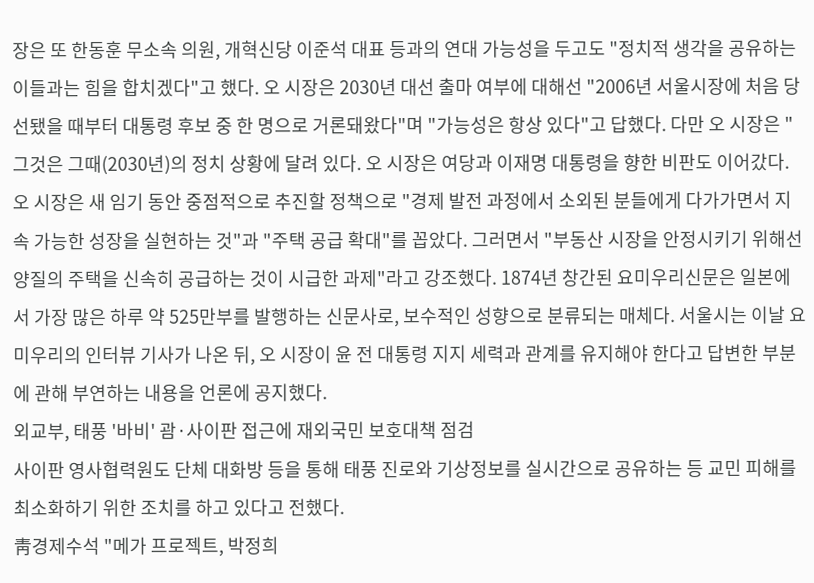장은 또 한동훈 무소속 의원, 개혁신당 이준석 대표 등과의 연대 가능성을 두고도 "정치적 생각을 공유하는 이들과는 힘을 합치겠다"고 했다. 오 시장은 2030년 대선 출마 여부에 대해선 "2006년 서울시장에 처음 당선됐을 때부터 대통령 후보 중 한 명으로 거론돼왔다"며 "가능성은 항상 있다"고 답했다. 다만 오 시장은 "그것은 그때(2030년)의 정치 상황에 달려 있다. 오 시장은 여당과 이재명 대통령을 향한 비판도 이어갔다. 오 시장은 새 임기 동안 중점적으로 추진할 정책으로 "경제 발전 과정에서 소외된 분들에게 다가가면서 지속 가능한 성장을 실현하는 것"과 "주택 공급 확대"를 꼽았다. 그러면서 "부동산 시장을 안정시키기 위해선 양질의 주택을 신속히 공급하는 것이 시급한 과제"라고 강조했다. 1874년 창간된 요미우리신문은 일본에서 가장 많은 하루 약 525만부를 발행하는 신문사로, 보수적인 성향으로 분류되는 매체다. 서울시는 이날 요미우리의 인터뷰 기사가 나온 뒤, 오 시장이 윤 전 대통령 지지 세력과 관계를 유지해야 한다고 답변한 부분에 관해 부연하는 내용을 언론에 공지했다.
외교부, 태풍 '바비' 괌·사이판 접근에 재외국민 보호대책 점검
사이판 영사협력원도 단체 대화방 등을 통해 태풍 진로와 기상정보를 실시간으로 공유하는 등 교민 피해를 최소화하기 위한 조치를 하고 있다고 전했다.
靑경제수석 "메가 프로젝트, 박정희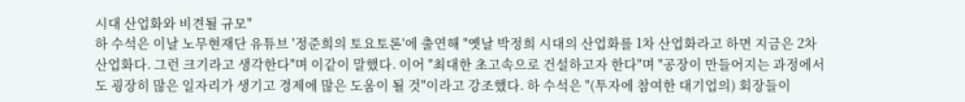시대 산업화와 비견될 규모"
하 수석은 이날 노무현재단 유튜브 '정준희의 토요토론'에 출연해 "옛날 박정희 시대의 산업화를 1차 산업화라고 하면 지금은 2차 산업화다. 그런 크기라고 생각한다"며 이같이 말했다. 이어 "최대한 초고속으로 건설하고자 한다"며 "공장이 만들어지는 과정에서도 굉장히 많은 일자리가 생기고 경제에 많은 도움이 될 것"이라고 강조했다. 하 수석은 "(투자에 참여한 대기업의) 회장들이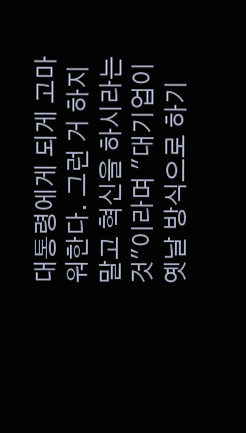대통령에게 되게 고마워한다. 그런 거 하지 말고 혁신을 하시라는 것"이라며 "대기업이 옛날 방식으로 하기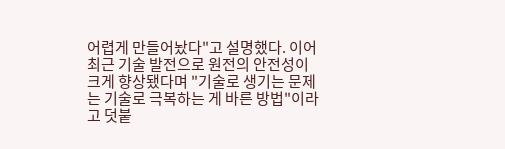어렵게 만들어놨다"고 설명했다. 이어 최근 기술 발전으로 원전의 안전성이 크게 향상됐다며 "기술로 생기는 문제는 기술로 극복하는 게 바른 방법"이라고 덧붙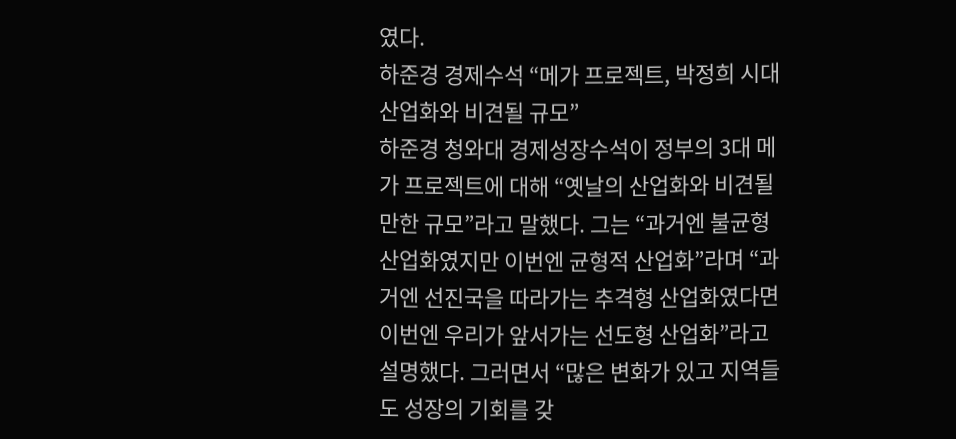였다.
하준경 경제수석 “메가 프로젝트, 박정희 시대 산업화와 비견될 규모”
하준경 청와대 경제성장수석이 정부의 3대 메가 프로젝트에 대해 “옛날의 산업화와 비견될 만한 규모”라고 말했다. 그는 “과거엔 불균형 산업화였지만 이번엔 균형적 산업화”라며 “과거엔 선진국을 따라가는 추격형 산업화였다면 이번엔 우리가 앞서가는 선도형 산업화”라고 설명했다. 그러면서 “많은 변화가 있고 지역들도 성장의 기회를 갖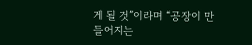게 될 것”이라며 “공장이 만들어지는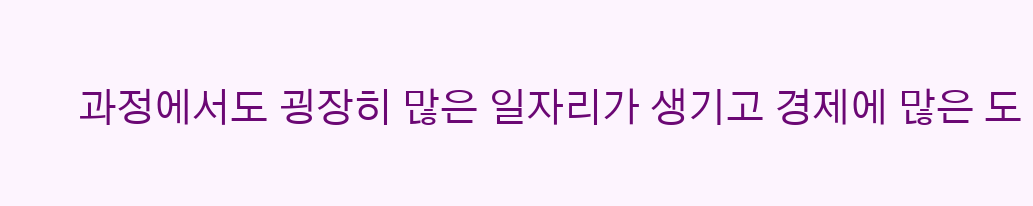과정에서도 굉장히 많은 일자리가 생기고 경제에 많은 도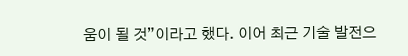움이 될 것”이라고 했다. 이어 최근 기술 발전으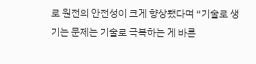로 원전의 안전성이 크게 향상됐다며 “기술로 생기는 문제는 기술로 극복하는 게 바른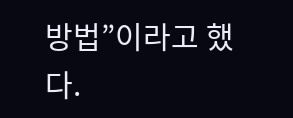방법”이라고 했다.